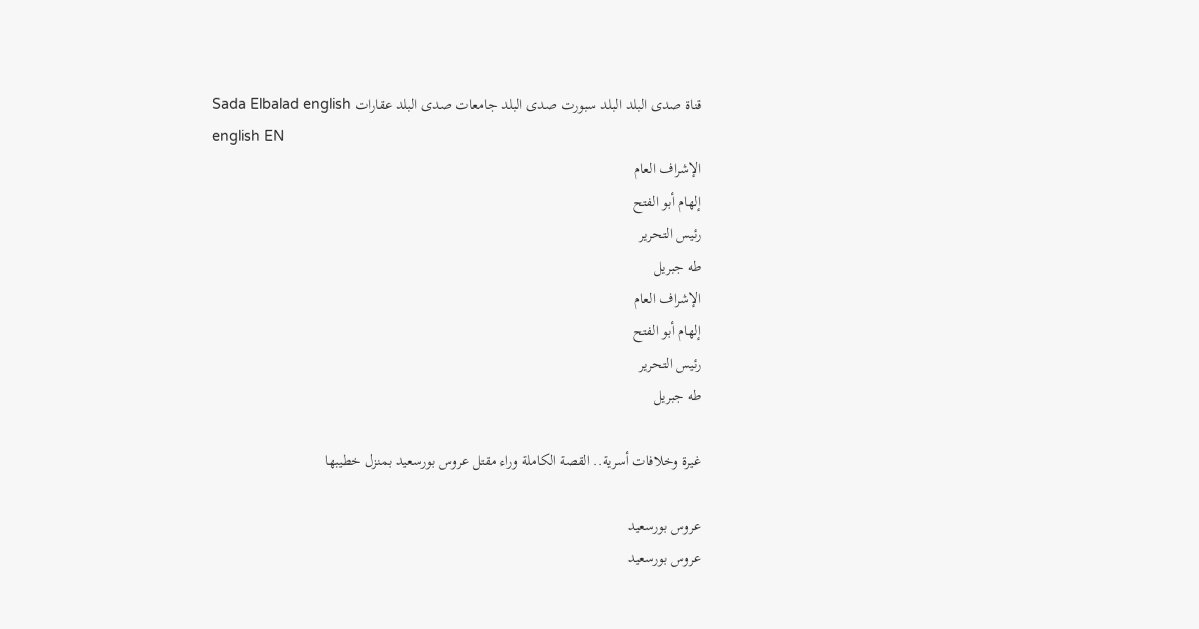قناة صدى البلد البلد سبورت صدى البلد جامعات صدى البلد عقارات Sada Elbalad english
english EN
الإشراف العام
إلهام أبو الفتح
رئيس التحرير
طه جبريل
الإشراف العام
إلهام أبو الفتح
رئيس التحرير
طه جبريل

غيرة وخلافات أسرية.. القصة الكاملة وراء مقتل عروس بورسعيد بمنزل خطيبها

عروس بورسعيد
عروس بورسعيد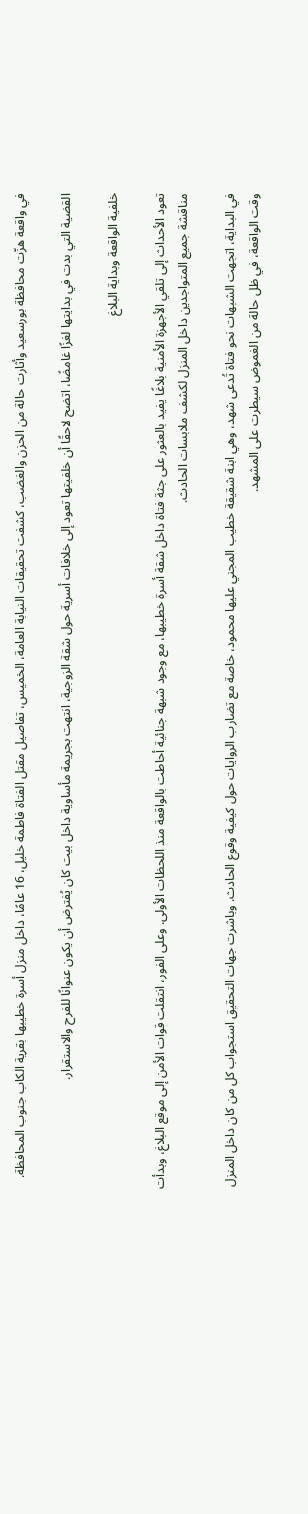في واقعة هزّت محافظة بورسعيد وأثارت حالة من الحزن والغضب، كشفت تحقيقات النيابة العامة، الخميس، تفاصيل مقتل الفتاة فاطمة خليل، 16 عامًا، داخل منزل أسرة خطيبها بقرية الكاب جنوب المحافظة.

القضية التي بدت في بدايتها لغزًا غامضًا، اتضح لاحقًا أن خلفيتها تعود إلى خلافات أسرية حول شقة الزوجية، انتهت بجريمة مأساوية داخل بيت كان يُفترض أن يكون عنوانًا للفرح والاستقرار.

خلفية الواقعة وبداية البلاغ

تعود الأحداث إلى تلقي الأجهزة الأمنية بلاغًا يفيد بالعثور على جثة فتاة داخل شقة أسرة خطيبها، مع وجود شبهة جنائية أحاطت بالواقعة منذ اللحظات الأولى. وعلى الفور، انتقلت قوات الأمن إلى موقع البلاغ، وبدأت مناقشة جميع المتواجدين داخل المنزل لكشف ملابسات الحادث.

في البداية، اتجهت الشبهات نحو فتاة تُدعى شهد، وهي ابنة شقيقة خطيب المجني عليها محمود، خاصة مع تضارب الروايات حول كيفية وقوع الحادث. وباشرت جهات التحقيق استجواب كل من كان داخل المنزل وقت الواقعة، في ظل حالة من الغموض سيطرت على المشهد.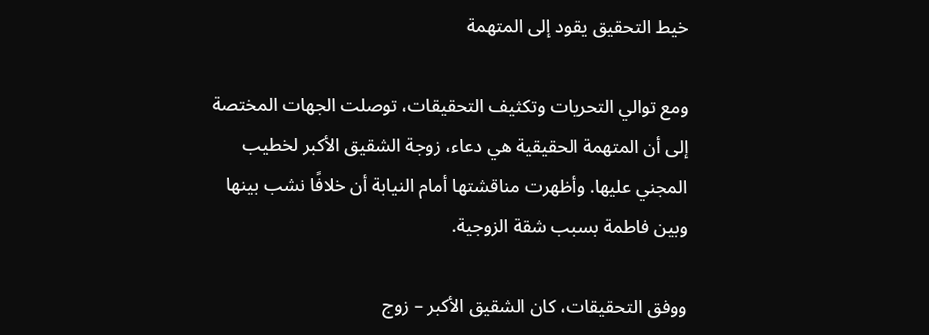خيط التحقيق يقود إلى المتهمة

ومع توالي التحريات وتكثيف التحقيقات، توصلت الجهات المختصة إلى أن المتهمة الحقيقية هي دعاء، زوجة الشقيق الأكبر لخطيب المجني عليها. وأظهرت مناقشتها أمام النيابة أن خلافًا نشب بينها وبين فاطمة بسبب شقة الزوجية.

ووفق التحقيقات، كان الشقيق الأكبر – زوج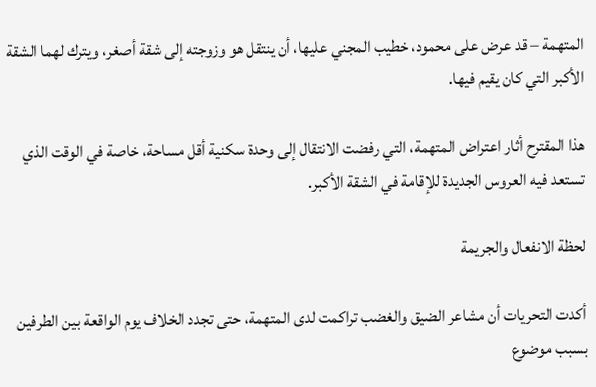المتهمة – قد عرض على محمود، خطيب المجني عليها، أن ينتقل هو وزوجته إلى شقة أصغر، ويترك لهما الشقة الأكبر التي كان يقيم فيها.

هذا المقترح أثار اعتراض المتهمة، التي رفضت الانتقال إلى وحدة سكنية أقل مساحة، خاصة في الوقت الذي تستعد فيه العروس الجديدة للإقامة في الشقة الأكبر.

لحظة الانفعال والجريمة

أكدت التحريات أن مشاعر الضيق والغضب تراكمت لدى المتهمة، حتى تجدد الخلاف يوم الواقعة بين الطرفين بسبب موضوع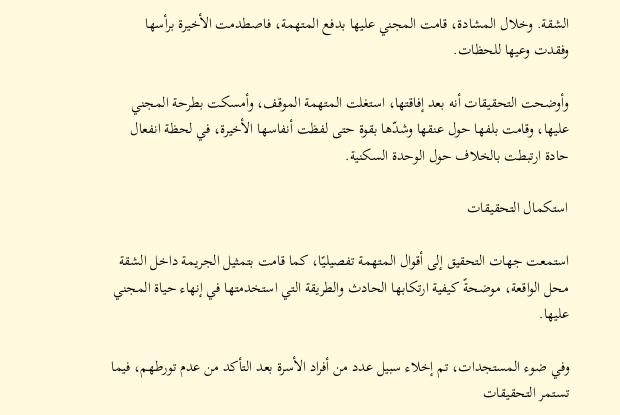الشقة. وخلال المشادة، قامت المجني عليها بدفع المتهمة، فاصطدمت الأخيرة برأسها وفقدت وعيها للحظات.

وأوضحت التحقيقات أنه بعد إفاقتها، استغلت المتهمة الموقف، وأمسكت بطرحة المجني عليها، وقامت بلفها حول عنقها وشدّها بقوة حتى لفظت أنفاسها الأخيرة، في لحظة انفعال حادة ارتبطت بالخلاف حول الوحدة السكنية.

استكمال التحقيقات

استمعت جهات التحقيق إلى أقوال المتهمة تفصيليًا، كما قامت بتمثيل الجريمة داخل الشقة محل الواقعة، موضحةً كيفية ارتكابها الحادث والطريقة التي استخدمتها في إنهاء حياة المجني عليها.

وفي ضوء المستجدات، تم إخلاء سبيل عدد من أفراد الأسرة بعد التأكد من عدم تورطهم، فيما تستمر التحقيقات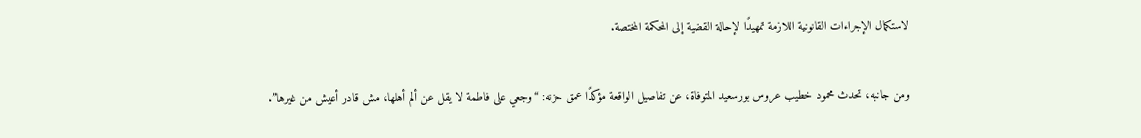لاستكمال الإجراءات القانونية اللازمة تمهيدًا لإحالة القضية إلى المحكمة المختصة.

ومن جانبه، تحدث محمود خطيب عروس بورسعيد المتوفاة، عن تفاصيل الواقعة مؤكدًا عمق حزنه: “وجعي على فاطمة لا يقل عن ألم أهلها، مش قادر أعيش من غيرها”.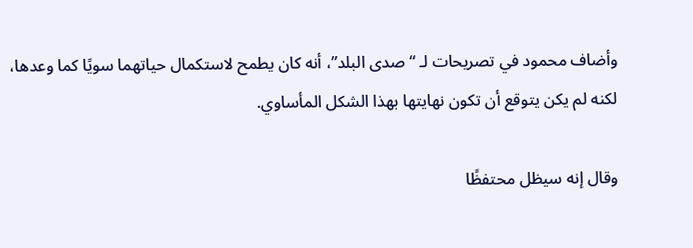وأضاف محمود في تصريحات لـ “صدى البلد”، أنه كان يطمح لاستكمال حياتهما سويًا كما وعدها، لكنه لم يكن يتوقع أن تكون نهايتها بهذا الشكل المأساوي.

وقال إنه سيظل محتفظًا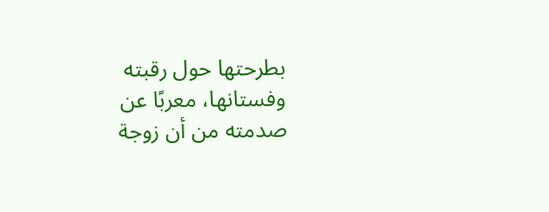بطرحتها حول رقبته وفستانها، معربًا عن صدمته من أن زوجة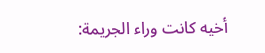أخيه كانت وراء الجريمة: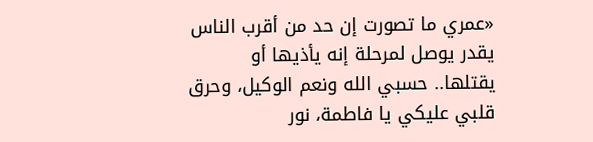«عمري ما تصورت إن حد من أقرب الناس يقدر يوصل لمرحلة إنه يأذيها أو يقتلها.. حسبي الله ونعم الوكيل، وحرق قلبي عليكي يا فاطمة، نور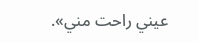عيني راحت مني».